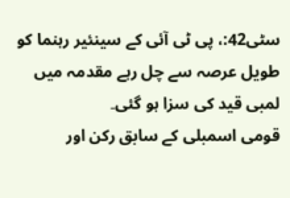سٹی42:، پی ٹی آئی کے سینئیر رہنما کو طویل عرصہ سے چل رہے مقدمہ میں لمبی قید کی سزا ہو گئی۔
قومی اسمبلی کے سابق رکن اور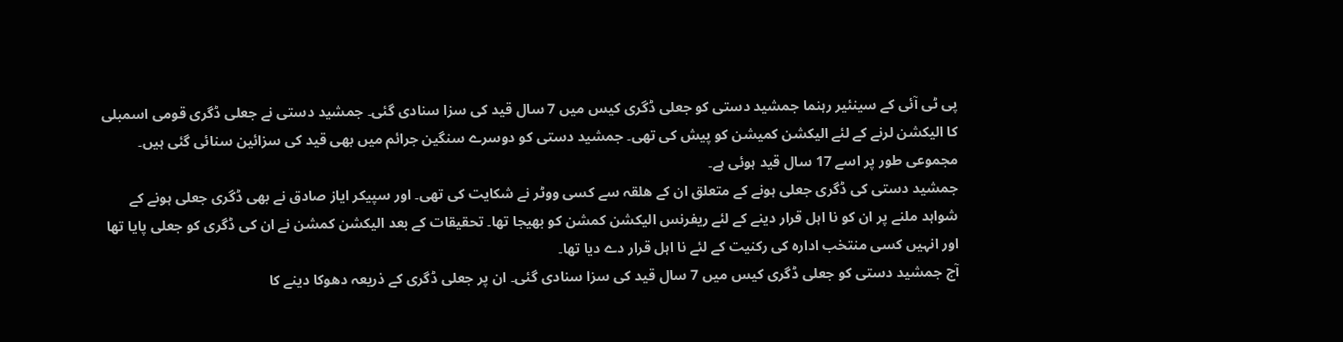پی ٹی آئی کے سینئیر رہنما جمشید دستی کو جعلی ڈگری کیس میں 7 سال قید کی سزا سنادی گئی۔ جمشید دستی نے جعلی ڈگری قومی اسمبلی کا الیکشن لرنے کے لئے الیکشن کمیشن کو پیش کی تھی۔ جمشید دستی کو دوسرے سنگین جرائم میں بھی قید کی سزائین سنائی گئی ہیں۔ مجموعی طور پر اسے 17 سال قید ہوئی ہے۔
جمشید دستی کی ڈگری جعلی ہونے کے متعلق ان کے ھلقہ سے کسی ووٹر نے شکایت کی تھی۔ اور سپیکر ایاز صادق نے بھی ڈگری جعلی ہونے کے شواہد ملنے پر ان کو نا اہل قرار دینے کے لئے ریفرنس الیکشن کمشن کو بھیجا تھا۔ تحقیقات کے بعد الیکشن کمشن نے ان کی ڈگری کو جعلی پایا تھا اور انہیں کسی منتخب ادارہ کی رکنیت کے لئے نا اہل قرار دے دیا تھا۔
آج جمشید دستی کو جعلی ڈگری کیس میں 7 سال قید کی سزا سنادی گئی۔ ان پر جعلی ڈگری کے ذریعہ دھوکا دینے کا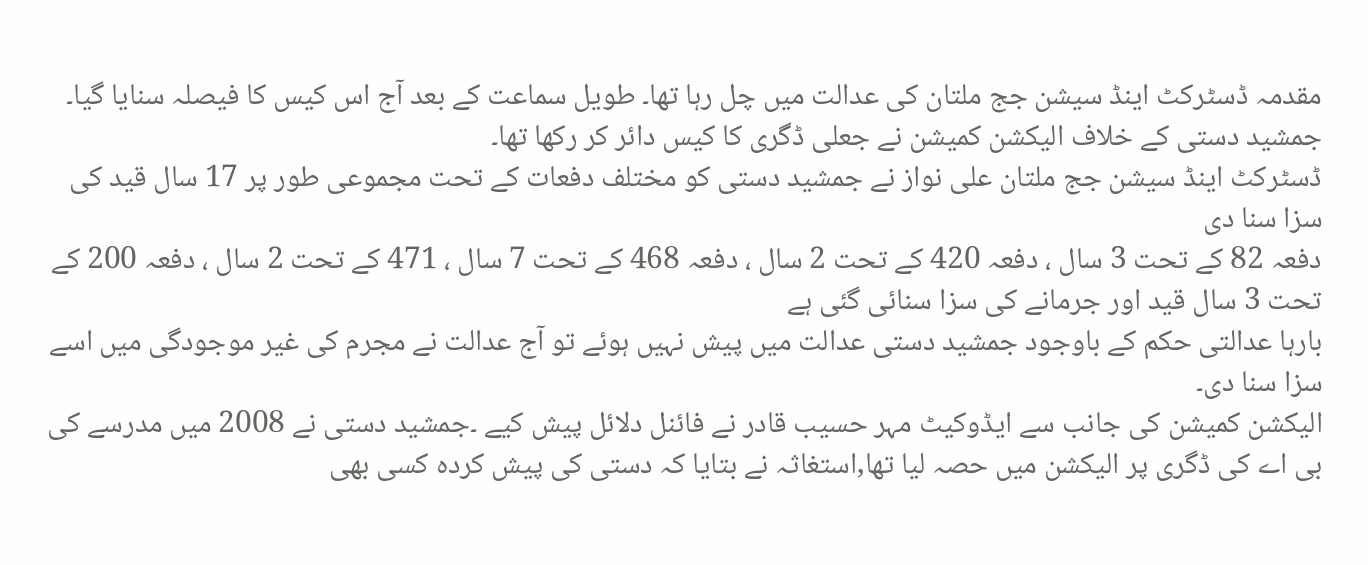مقدمہ ڈسٹرکٹ اینڈ سیشن جج ملتان کی عدالت میں چل رہا تھا۔ طویل سماعت کے بعد آج اس کیس کا فیصلہ سنایا گیا۔ جمشید دستی کے خلاف الیکشن کمیشن نے جعلی ڈگری کا کیس دائر کر رکھا تھا۔
ڈسٹرکٹ اینڈ سیشن جج ملتان علی نواز نے جمشید دستی کو مختلف دفعات کے تحت مجموعی طور پر 17 سال قید کی سزا سنا دی
دفعہ 82 کے تحت 3 سال ، دفعہ 420 کے تحت 2 سال ، دفعہ 468 کے تحت 7 سال ، 471 کے تحت 2 سال ، دفعہ 200 کے تحت 3 سال قید اور جرمانے کی سزا سنائی گئی ہے
بارہا عدالتی حکم کے باوجود جمشید دستی عدالت میں پیش نہیں ہوئے تو آج عدالت نے مجرم کی غیر موجودگی میں اسے سزا سنا دی۔
الیکشن کمیشن کی جانب سے ایڈوکیٹ مہر حسیب قادر نے فائنل دلائل پیش کیے ۔جمشید دستی نے 2008 میں مدرسے کی بی اے کی ڈگری پر الیکشن میں حصہ لیا تھا,استغاثہ نے بتایا کہ دستی کی پیش کردہ کسی بھی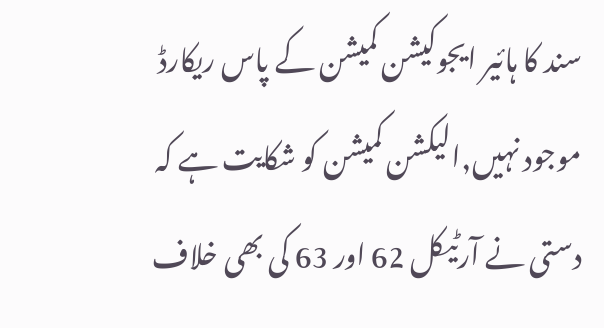سند کا ہائیر ایجوکیشن کمیشن کے پاس ریکارڈ موجود نہیں,الیکشن کمیشن کو شکایت ہے کہ دستی نے آرٹیکل 62 اور 63 کی بھی خلاف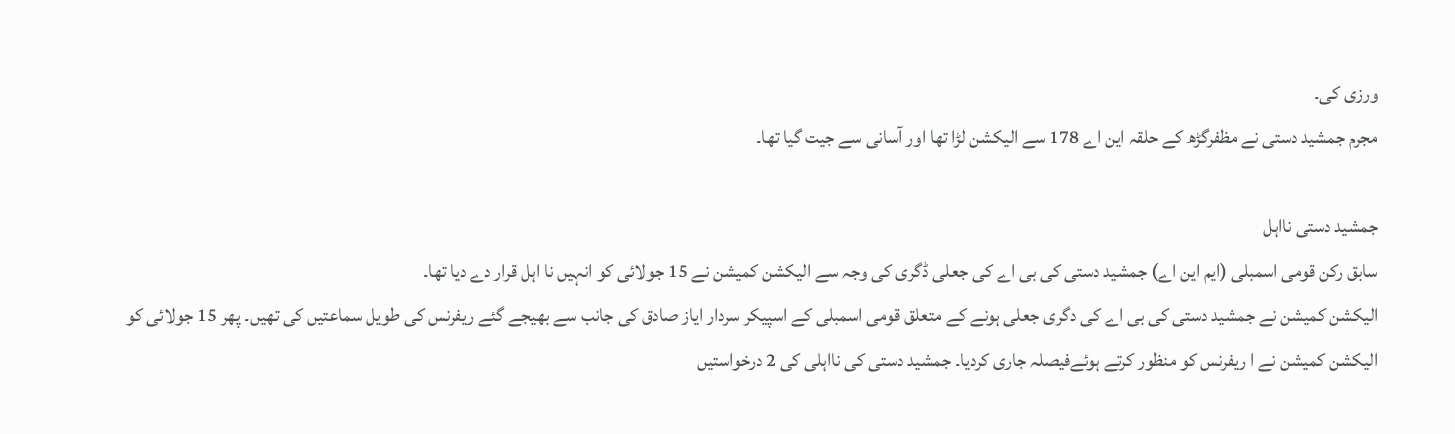ورزی کی۔
مجرم جمشید دستی نے مظفرگڑھ کے حلقہ این اے 178 سے الیکشن لڑا تھا اور آسانی سے جیت گیا تھا۔

جمشید دستی نااہل
سابق رکن قومی اسمبلی (ایم این اے) جمشید دستی کی بی اے کی جعلی ڈگری کی وجہ سے الیکشن کمیشن نے 15 جولائی کو انہیں نا اہل قرار دے دیا تھا۔
الیکشن کمیشن نے جمشید دستی کی بی اے کی دگری جعلی ہونے کے متعلق قومی اسمبلی کے اسپیکر سردار ایاز صادق کی جانب سے بھیجے گئے ریفرنس کی طویل سماعتیں کی تھیں۔ پھر 15 جولائی کو الیکشن کمیشن نے ا ریفرنس کو منظور کرتے ہوئےفیصلہ جاری کردیا۔ جمشید دستی کی نااہلی کی 2 درخواستیں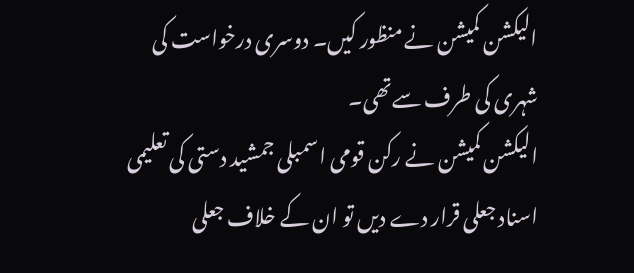الیکشن کمیشن نے منظور کیں۔ دوسری درخواست کی شہری کی طرف سےتھی۔
الیکشن کمیشن نے رکن قومی اسمبلی جمشید دستی کی تعلیمی اسناد جعلی قرار دے دیں تو ان کے خلاف جعلی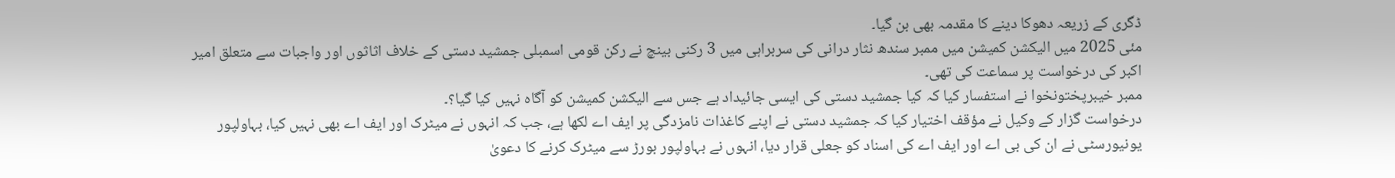ڈگری کے زریعہ دھوکا دینے کا مقدمہ بھی بن گیا۔
مئی 2025 میں الیکشن کمیشن میں ممبر سندھ نثار درانی کی سربراہی میں 3 رکنی بینچ نے رکن قومی اسمبلی جمشید دستی کے خلاف اثاثوں اور واجبات سے متعلق امیر اکبر کی درخواست پر سماعت کی تھی۔
ممبر خیبرپختونخوا نے استفسار کیا کہ کیا جمشید دستی کی ایسی جائیداد ہے جس سے الیکشن کمیشن کو آگاہ نہیں کیا گیا؟۔
درخواست گزار کے وکیل نے مؤقف اختیار کیا کہ جمشید دستی نے اپنے کاغذات نامزدگی پر ایف اے لکھا ہے، جب کہ انہوں نے میٹرک اور ایف اے بھی نہیں کیا، بہاولپور یونیورسٹی نے ان کی بی اے اور ایف اے کی اسناد کو جعلی قرار دیا، انہوں نے بہاولپور بورڑ سے میٹرک کرنے کا دعویٰ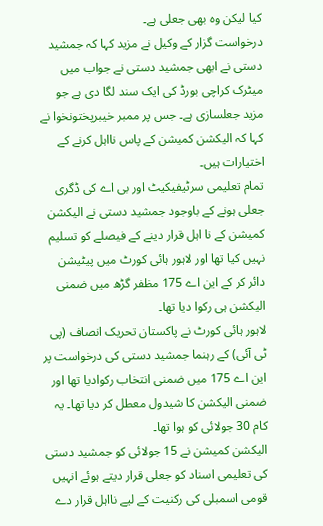کیا لیکن وہ بھی جعلی ہے۔
درخواست گزار کے وکیل نے مزید کہا کہ جمشید دستی نے ابھی جمشید دستی نے جواب میں میٹرک کراچی بورڈ کی ایک سند لگا دی ہے جو مزید جعلسازی ہے۔ جس پر ممبر خیبرپختونخوا نے کہا کہ الیکشن کمیشن کے پاس نااہل کرنے کے اختیارات ہیں۔
تمام تعلیمی سرٹیفیکیٹ اور بی اے کی ڈگری جعلی ہونے کے باوجود جمشید دستی نے الیکشن کمیشن کے نا اہل قرار دینے کے فیصلے کو تسلیم نہیں کیا تھا اور لاہور ہائی کورٹ میں پیٹیشن دائر کر کے این اے 175 مظفر گڑھ میں ضمنی الیکشن ہی رکوا دیا تھا۔
لاہور ہائی کورٹ نے پاکستان تحریک انصاف (پی ٹی آئی) کے رہنما جمشید دستی کی درخواست پر این اے 175 میں ضمنی انتخاب رکوادیا تھا اور ضمنی الیکشن کا شیدول معطل کر دیا تھا۔ یہ کام 30 جولائی کو ہوا تھا۔
الیکشن کمیشن نے 15 جولائی کو جمشید دستی کی تعلیمی اسناد کو جعلی قرار دیتے ہوئے انہیں قومی اسمبلی کی رکنیت کے لیے نااہل قرار دے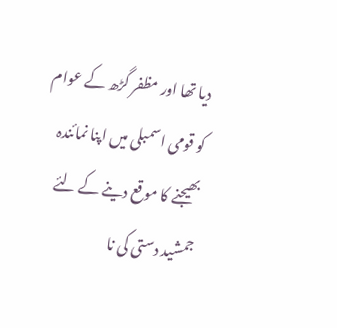دیا تھا اور مظفر گڑھ کے عوام کو قومی اسمبلی میں اپنا نمائندہ بھیجنے کا موقع دینے کے لئے جمشید دستی کی نا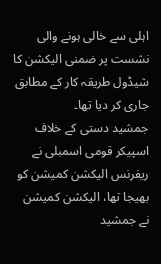اہلی سے خالی ہونے والی نشست پر ضمنی الیکشن کا شیڈول طریقہ کار کے مطابق جاری کر دیا تھا۔
جمشید دستی کے خلاف اسپیکر قومی اسمبلی نے ریفرنس الیکشن کمیشن کو بھیجا تھا، الیکشن کمیشن نے جمشید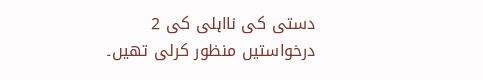دستی کی نااہلی کی 2 درخواستیں منظور کرلی تھیں۔